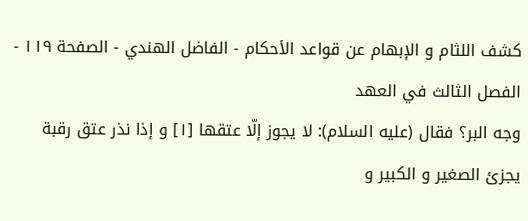كشف اللثام و الإبهام عن قواعد الأحكام - الفاضل الهندي - الصفحة ١١٩ - الفصل الثالث في العهد
وجه البر؟ فقال (عليه السلام): لا يجوز إلّا عتقها [١] و إذا نذر عتق رقبة يجزئ الصغير و الكبير و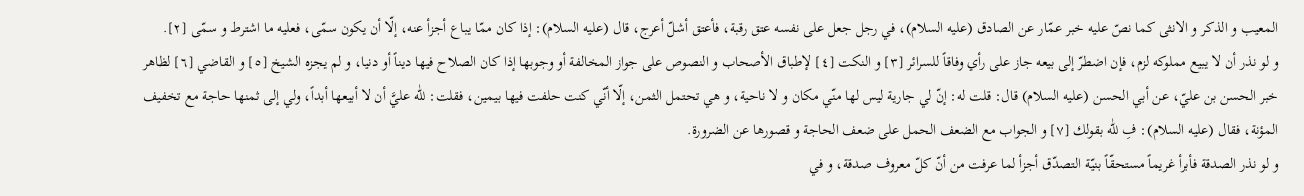المعيب و الذكر و الانثى كما نصّ عليه خبر عمّار عن الصادق (عليه السلام)، في رجل جعل على نفسه عتق رقبة، فأعتق أشلّ أعرج، قال (عليه السلام): إذا كان ممّا يباع أجزأ عنه، إلّا أن يكون سمّى، فعليه ما اشترط و سمّى [٢].
و لو نذر أن لا يبيع مملوكه لزم، فإن اضطرّ إلى بيعه جاز على رأي وفاقاً للسرائر [٣] و النكت [٤] لإطباق الأصحاب و النصوص على جواز المخالفة أو وجوبها إذا كان الصلاح فيها ديناً أو دنيا، و لم يجزه الشيخ [٥] و القاضي [٦] لظاهر خبر الحسن بن عليّ، عن أبي الحسن (عليه السلام) قال: قلت له: إنّ لي جارية ليس لها منّي مكان و لا ناحية، و هي تحتمل الثمن، إلّا أنّي كنت حلفت فيها بيمين، فقلت: للّٰه عليَّ أن لا أبيعها أبداً، ولي إلى ثمنها حاجة مع تخفيف المؤنة، فقال (عليه السلام): فِ للّٰه بقولك [٧] و الجواب مع الضعف الحمل على ضعف الحاجة و قصورها عن الضرورة.
و لو نذر الصدقة فأبرأ غريماً مستحقّاً بنيّة التصدّق أجزأ لما عرفت من أنّ كلّ معروف صدقة، و في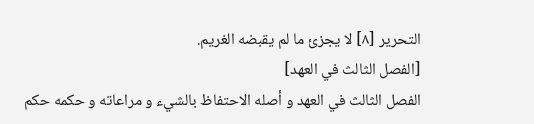التحرير [٨] لا يجزئ ما لم يقبضه الغريم.
[الفصل الثالث في العهد]
الفصل الثالث في العهد و أصله الاحتفاظ بالشيء و مراعاته و حكمه حكم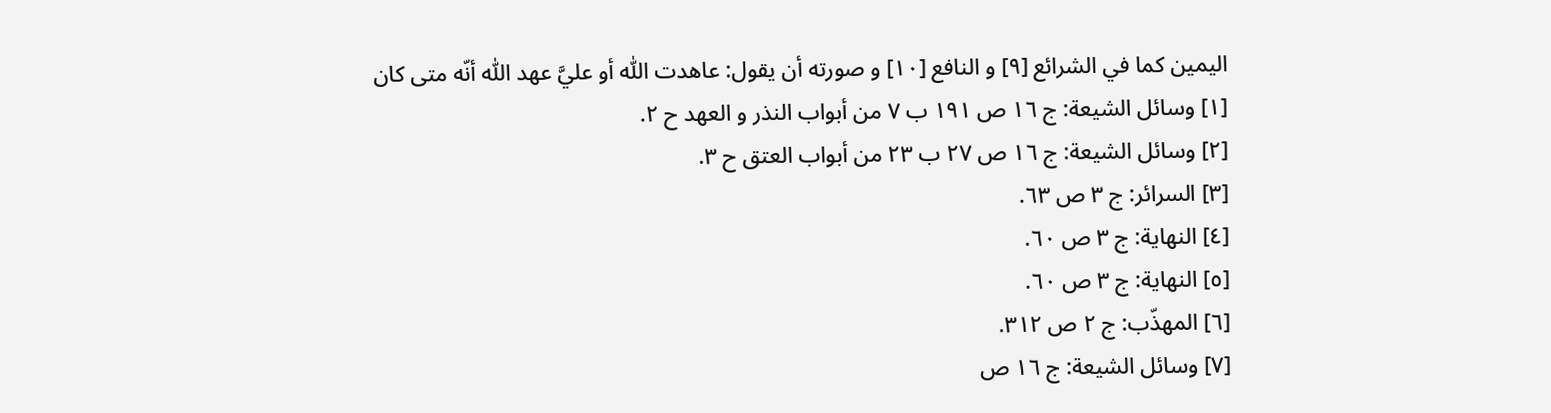اليمين كما في الشرائع [٩] و النافع [١٠] و صورته أن يقول: عاهدت اللّٰه أو عليَّ عهد اللّٰه أنّه متى كان
[١] وسائل الشيعة: ج ١٦ ص ١٩١ ب ٧ من أبواب النذر و العهد ح ٢.
[٢] وسائل الشيعة: ج ١٦ ص ٢٧ ب ٢٣ من أبواب العتق ح ٣.
[٣] السرائر: ج ٣ ص ٦٣.
[٤] النهاية: ج ٣ ص ٦٠.
[٥] النهاية: ج ٣ ص ٦٠.
[٦] المهذّب: ج ٢ ص ٣١٢.
[٧] وسائل الشيعة: ج ١٦ ص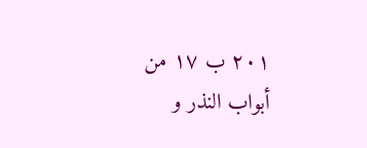٢٠١ ب ١٧ من أبواب النذر و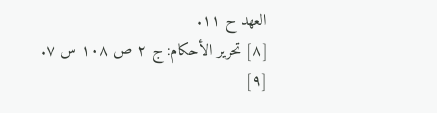العهد ح ١١.
[٨] تحرير الأحكام: ج ٢ ص ١٠٨ س ٧.
[٩]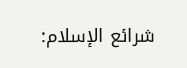شرائع الإسلام: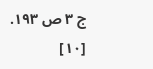ج ٣ ص ١٩٣.
[١٠]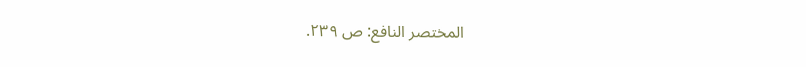المختصر النافع: ص ٢٣٩.